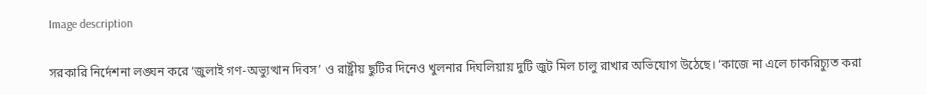Image description

সরকারি নির্দেশনা লঙ্ঘন করে ‘জুলাই গণ-অভ্যুত্থান দিবস’ ও রাষ্ট্রীয় ছুটির দিনেও খুলনার দিঘলিয়ায় দুটি জুট মিল চালু রাখার অভিযোগ উঠেছে। ‘কাজে না এলে চাকরিচ্যুত করা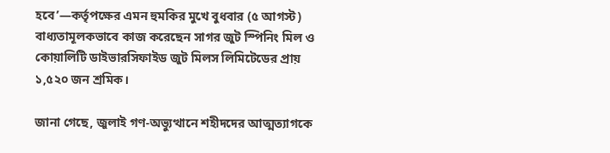হবে’—কর্তৃপক্ষের এমন হুমকির মুখে বুধবার (৫ আগস্ট) বাধ্যতামূলকভাবে কাজ করেছেন সাগর জুট স্পিনিং মিল ও কোয়ালিটি ডাইভারসিফাইড জুট মিলস লিমিটেডের প্রায় ১,৫২০ জন শ্রমিক।

জানা গেছে, জুলাই গণ-অভ্যুত্থানে শহীদদের আত্মত্যাগকে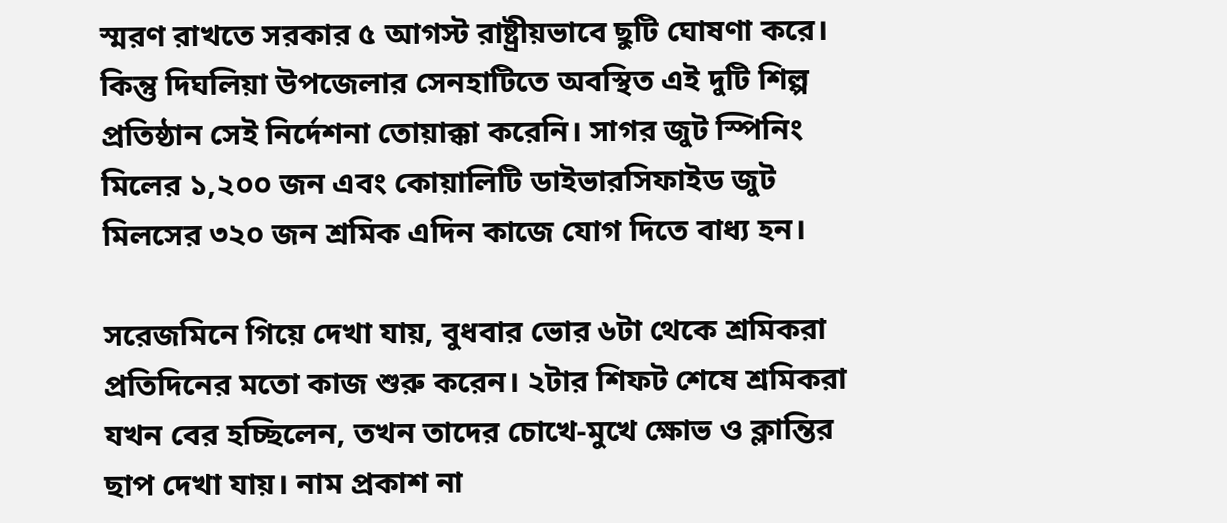স্মরণ রাখতে সরকার ৫ আগস্ট রাষ্ট্রীয়ভাবে ছুটি ঘোষণা করে। কিন্তু দিঘলিয়া উপজেলার সেনহাটিতে অবস্থিত এই দুটি শিল্প প্রতিষ্ঠান সেই নির্দেশনা তোয়াক্কা করেনি। সাগর জুট স্পিনিং মিলের ১,২০০ জন এবং কোয়ালিটি ডাইভারসিফাইড জুট মিলসের ৩২০ জন শ্রমিক এদিন কাজে যোগ দিতে বাধ্য হন।

সরেজমিনে গিয়ে দেখা যায়, বুধবার ভোর ৬টা থেকে শ্রমিকরা প্রতিদিনের মতো কাজ শুরু করেন। ২টার শিফট শেষে শ্রমিকরা যখন বের হচ্ছিলেন, তখন তাদের চোখে-মুখে ক্ষোভ ও ক্লান্তির ছাপ দেখা যায়। নাম প্রকাশ না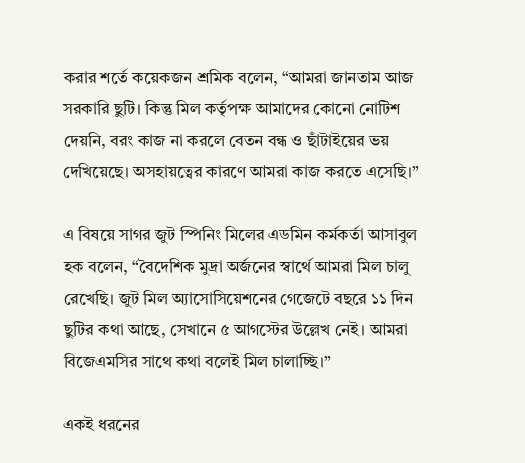করার শর্তে কয়েকজন শ্রমিক বলেন, “আমরা জানতাম আজ সরকারি ছুটি। কিন্তু মিল কর্তৃপক্ষ আমাদের কোনো নোটিশ দেয়নি, বরং কাজ না করলে বেতন বন্ধ ও ছাঁটাইয়ের ভয় দেখিয়েছে। অসহায়ত্বের কারণে আমরা কাজ করতে এসেছি।”

এ বিষয়ে সাগর জুট স্পিনিং মিলের এডমিন কর্মকর্তা আসাবুল হক বলেন, “বৈদেশিক মুদ্রা অর্জনের স্বার্থে আমরা মিল চালু রেখেছি। জুট মিল অ্যাসোসিয়েশনের গেজেটে বছরে ১১ দিন ছুটির কথা আছে, সেখানে ৫ আগস্টের উল্লেখ নেই। আমরা বিজেএমসির সাথে কথা বলেই মিল চালাচ্ছি।”

একই ধরনের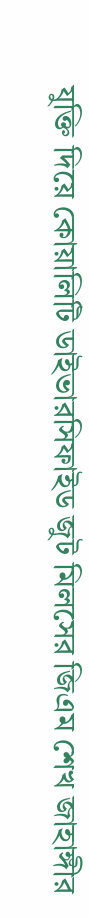যুক্তি দিয়ে কোয়ালিটি ডাইভারসিফাইড জুট মিলসের জিএম শেখ জাহাঙ্গীর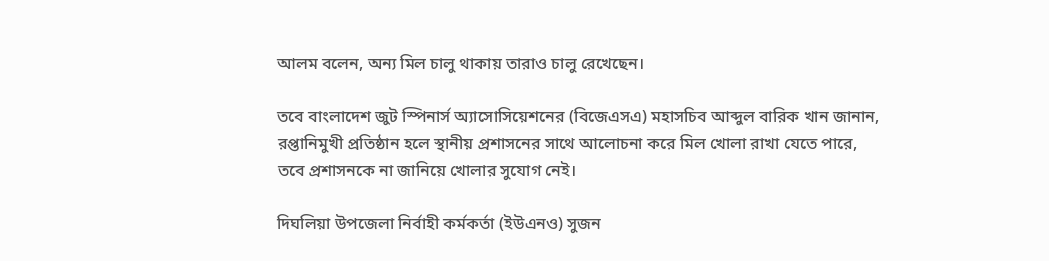আলম বলেন, অন্য মিল চালু থাকায় তারাও চালু রেখেছেন।

তবে বাংলাদেশ জুট স্পিনার্স অ্যাসোসিয়েশনের (বিজেএসএ) মহাসচিব আব্দুল বারিক খান জানান, রপ্তানিমুখী প্রতিষ্ঠান হলে স্থানীয় প্রশাসনের সাথে আলোচনা করে মিল খোলা রাখা যেতে পারে, তবে প্রশাসনকে না জানিয়ে খোলার সুযোগ নেই।

দিঘলিয়া উপজেলা নির্বাহী কর্মকর্তা (ইউএনও) সুজন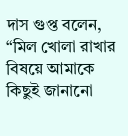দাস গুপ্ত বলেন, “মিল খোলা রাখার বিষয়ে আমাকে কিছুই জানানো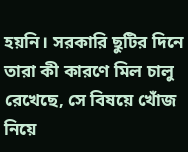হয়নি। সরকারি ছুটির দিনে তারা কী কারণে মিল চালু রেখেছে, সে বিষয়ে খোঁজ নিয়ে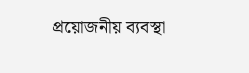প্রয়োজনীয় ব্যবস্থা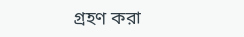গ্রহণ করা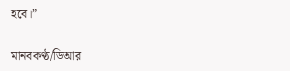হবে।”

মানবকণ্ঠ/ডিআর